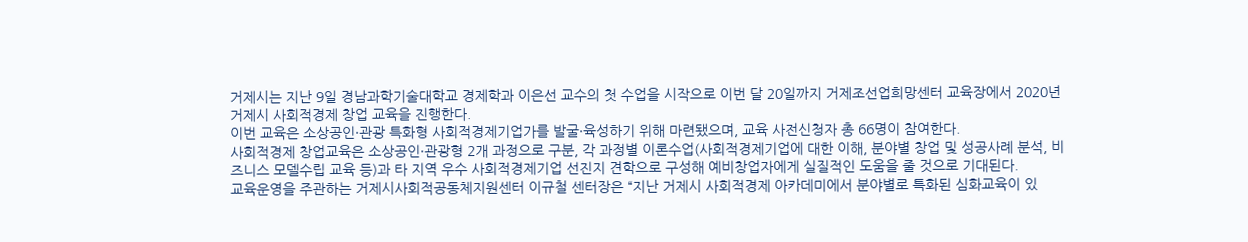거제시는 지난 9일 경남과학기술대학교 경제학과 이은선 교수의 첫 수업을 시작으로 이번 달 20일까지 거제조선업희망센터 교육장에서 2020년 거제시 사회적경제 창업 교육을 진행한다.
이번 교육은 소상공인·관광 특화형 사회적경제기업가를 발굴·육성하기 위해 마련됐으며, 교육 사전신청자 총 66명이 참여한다.
사회적경제 창업교육은 소상공인·관광형 2개 과정으로 구분, 각 과정별 이론수업(사회적경제기업에 대한 이해, 분야별 창업 및 성공사례 분석, 비즈니스 모델수립 교육 등)과 타 지역 우수 사회적경제기업 선진지 견학으로 구성해 예비창업자에게 실질적인 도움을 줄 것으로 기대된다.
교육운영을 주관하는 거제시사회적공동체지원센터 이규철 센터장은 “지난 거제시 사회적경제 아카데미에서 분야별로 특화된 심화교육이 있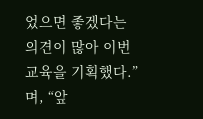었으면 좋겠다는 의견이 많아 이번 교육을 기획했다.”며, “앞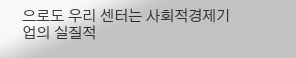으로도 우리 센터는 사회적경제기업의 실질적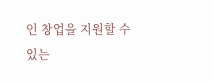인 창업을 지원할 수 있는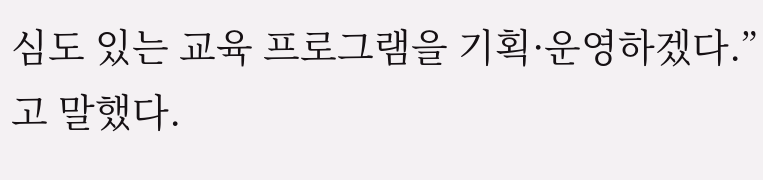심도 있는 교육 프로그램을 기획·운영하겠다.”고 말했다.